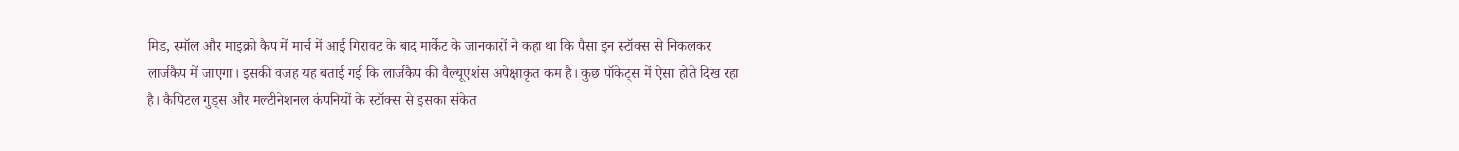मिड, स्मॉल और माइक्रो कैप में मार्च में आई गिरावट के बाद मार्केट के जानकारों ने कहा था कि पैसा इन स्टॉक्स से निकलकर लार्जकैप में जाएगा। इसकी वजह यह बताई गई कि लार्जकैप की वैल्यूएशंस अपेक्षाकृत कम है। कुछ पॉकेट्स में ऐसा होते दिख रहा है। कैपिटल गुड्स और मल्टीनेशनल कंपनियों के स्टॉक्स से इसका संकेत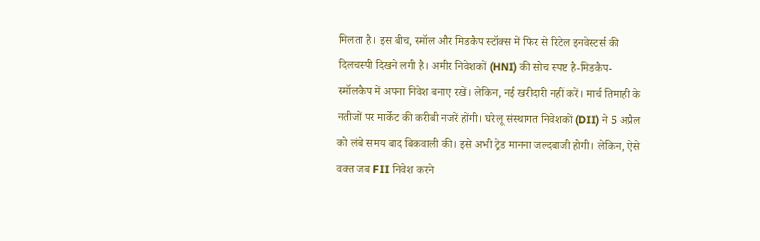मिलता है। इस बीच, स्मॉल और मिडकैप स्टॉक्स में फिर से रिटेल इनवेस्टर्स की दिलचस्पी दिखने लगी है। अमीर निवेशकों (HNI) की सोच स्पष्ट है-मिडकैप-स्मॉलकैप में अपना निवेश बनाए रखें। लेकिन, नई खरीदारी नहीं करें। मार्च तिमाही के नतीजों पर मार्केट की करीबी नजरें होंगी। घरेलू संस्थागत निवेशकों (DII) ने 5 अप्रैल को लंबे समय बाद बिकवाली की। इसे अभी ट्रेड मानना जल्दबाजी होगी। लेकिन, ऐसे वक्त जब FII निवेश करने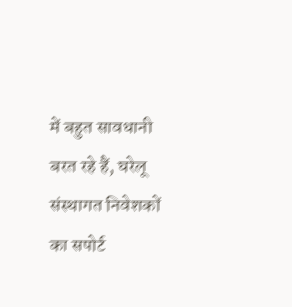में बहुत सावधानी बरत रहे हैं, घरेलू संस्थागत निवेशकों का सपोर्ट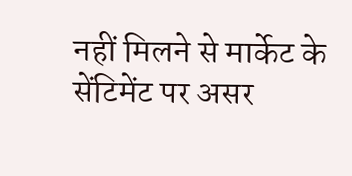नहीं मिलने से मार्केट के सेंटिमेंट पर असर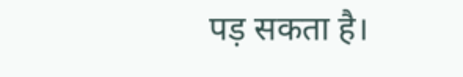पड़ सकता है।